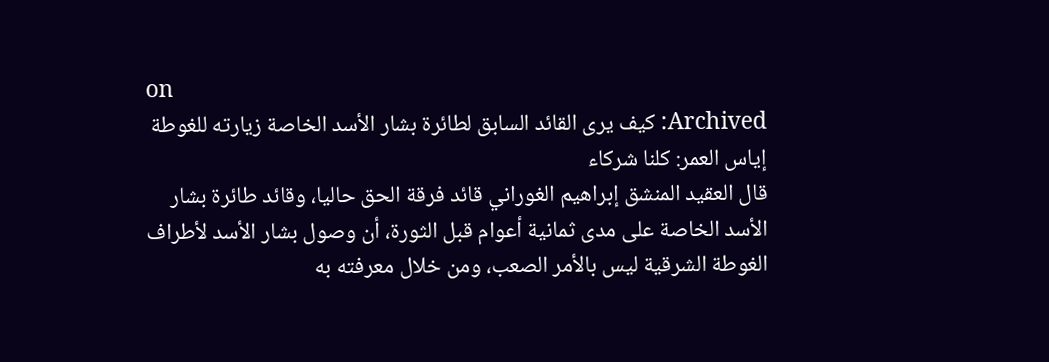on
Archived: كيف يرى القائد السابق لطائرة بشار الأسد الخاصة زيارته للغوطة
إياس العمر: كلنا شركاء
قال العقيد المنشق إبراهيم الغوراني قائد فرقة الحق حاليا، وقائد طائرة بشار الأسد الخاصة على مدى ثمانية أعوام قبل الثورة، أن وصول بشار الأسد لأطراف الغوطة الشرقية ليس بالأمر الصعب، ومن خلال معرفته به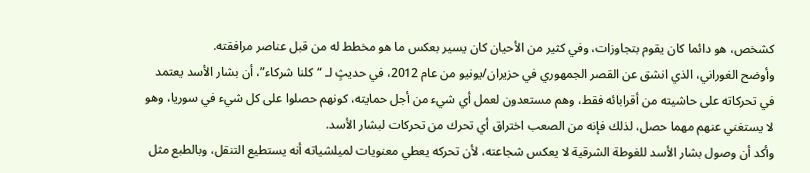كشخص، هو دائما كان يقوم بتجاوزات، وفي كثير من الأحيان كان يسير بعكس ما هو مخطط له من قبل عناصر مرافقته.
وأوضح الغوراني، الذي انشق عن القصر الجمهوري في حزيران/يونيو من عام 2012، في حديثٍ لـ “كلنا شركاء”، أن بشار الأسد يعتمد في تحركاته على حاشيته من أقرابائه فقط، وهم مستعدون لعمل أي شيء من أجل حمايته، كونهم حصلوا على كل شيء في سوريا، وهو لا يستغني عنهم مهما حصل، لذلك فإنه من الصعب اختراق أي تحرك من تحركات لبشار الأسد.
وأكد أن وصول بشار الأسد للغوطة الشرقية لا يعكس شجاعته، لأن تحركه يعطي معنويات لميلشياته أنه يستطيع التنقل، وبالطبع مثل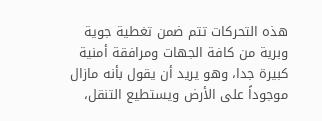هذه التحركات تتم ضمن تغطية جوية وبرية من كافة الجهات ومرافقة أمنية كبيرة جدا، وهو يريد أن يقول بأنه مازال موجوداً على الأرض ويستطيع التنقل،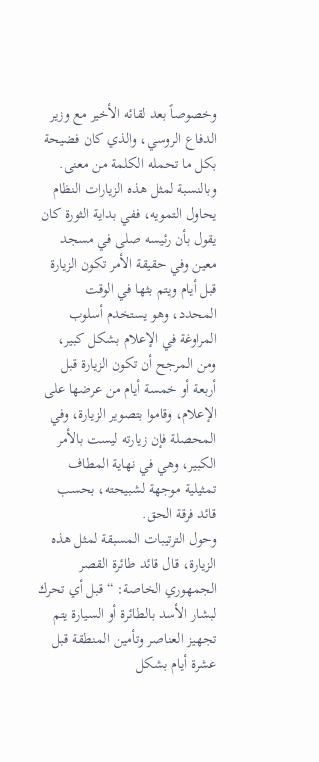وخصوصاً بعد لقائه الأخير مع وزير الدفاع الروسي، والذي كان فضيحة بكل ما تحمله الكلمة من معنى.
وبالنسبة لمثل هذه الزيارات النظام يحاول التمويه، ففي بداية الثورة كان يقول بأن رئيسه صلى في مسجد معين وفي حقيقة الأمر تكون الزيارة قبل أيام ويتم بثها في الوقت المحدد، وهو يستخدم أسلوب المراوغة في الإعلام بشكل كبير، ومن المرجح أن تكون الزيارة قبل أربعة أو خمسة أيام من عرضها على الإعلام، وقاموا بتصوير الزيارة، وفي المحصلة فإن زيارته ليست بالأمر الكبير، وهي في نهاية المطاف تمثيلية موجهة لشبيحته، بحسب قائد فرقة الحق.
وحول الترتيبات المسبقة لمثل هذه الزيارة، قال قائد طائرة القصر الجمهوري الخاصة: “قبل أي تحرك لبشار الأسد بالطائرة أو السيارة يتم تجهيز العناصر وتأمين المنطقة قبل عشرة أيام بشكل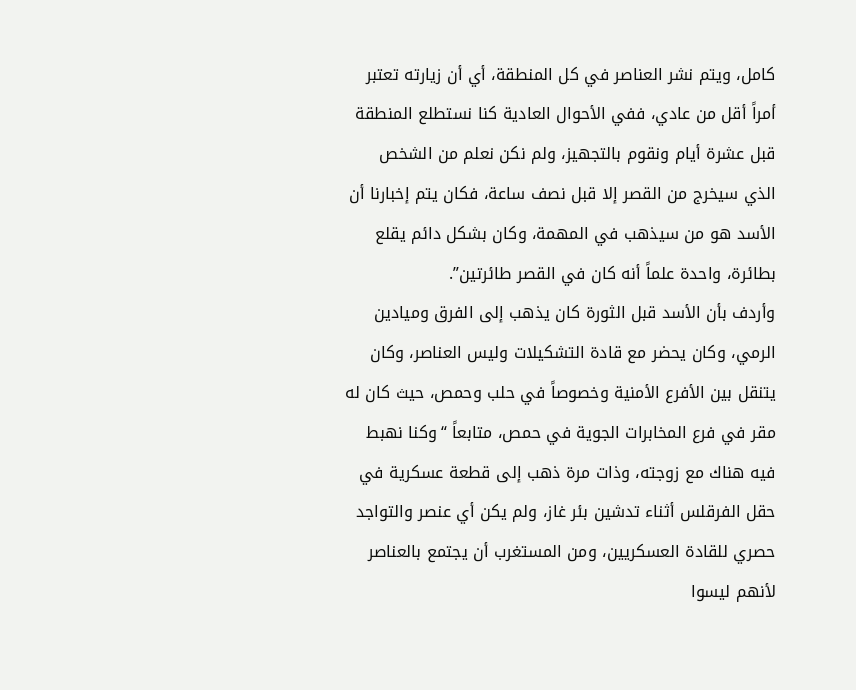كامل، ويتم نشر العناصر في كل المنطقة، أي أن زيارته تعتبر أمراً أقل من عادي، ففي الأحوال العادية كنا نستطلع المنطقة قبل عشرة أيام ونقوم بالتجهيز، ولم نكن نعلم من الشخص الذي سيخرج من القصر إلا قبل نصف ساعة، فكان يتم إخبارنا أن الأسد هو من سيذهب في المهمة، وكان بشكل دائم يقلع بطائرة، واحدة علماً أنه كان في القصر طائرتين”.
وأردف بأن الأسد قبل الثورة كان يذهب إلى الفرق وميادين الرمي، وكان يحضر مع قادة التشكيلات وليس العناصر، وكان يتنقل بين الأفرع الأمنية وخصوصاً في حلب وحمص، حيث كان له مقر في فرع المخابرات الجوية في حمص، متابعاً “وكنا نهبط فيه هناك مع زوجته، وذات مرة ذهب إلى قطعة عسكرية في حقل الفرقلس أثناء تدشين بئر غاز، ولم يكن أي عنصر والتواجد حصري للقادة العسكريين، ومن المستغرب أن يجتمع بالعناصر لأنهم ليسوا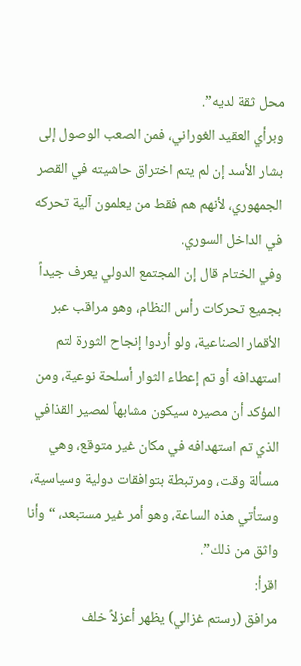محل ثقة لديه”.
وبرأي العقيد الغوراني، فمن الصعب الوصول إلى بشار الأسد إن لم يتم اختراق حاشيته في القصر الجمهوري، لأنهم هم فقط من يعلمون آلية تحركه في الداخل السوري.
وفي الختام قال إن المجتمع الدولي يعرف جيداً بجميع تحركات رأس النظام، وهو مراقب عبر الأقمار الصناعية، ولو أردوا إنجاح الثورة لتم استهدافه أو تم إعطاء الثوار أسلحة نوعية، ومن المؤكد أن مصيره سيكون مشابهاً لمصير القذافي الذي تم استهدافه في مكان غير متوقع، وهي مسألة وقت، ومرتبطة بتوافقات دولية وسياسية، وستأتي هذه الساعة، وهو أمر غير مستبعد، “وأنا واثق من ذلك”.
اقرأ:
مرافق (رستم غزالي) يظهر أعزلاً خلف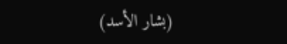(بشار الأسد)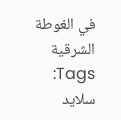في الغوطة الشرقية
Tags: سلايد